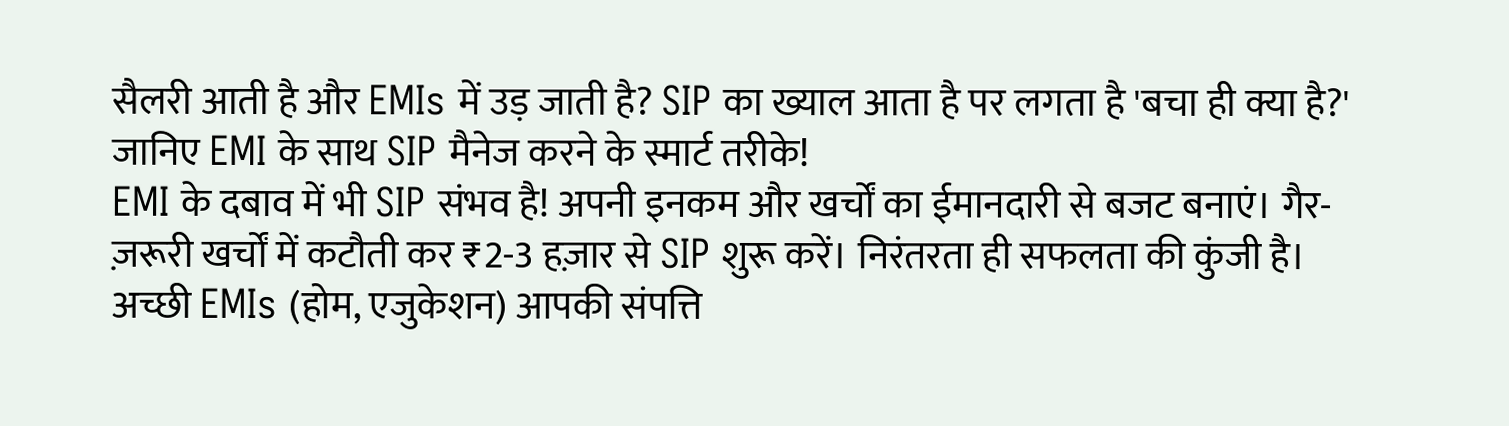सैलरी आती है और EMIs में उड़ जाती है? SIP का ख्याल आता है पर लगता है 'बचा ही क्या है?' जानिए EMI के साथ SIP मैनेज करने के स्मार्ट तरीके!
EMI के दबाव में भी SIP संभव है! अपनी इनकम और खर्चों का ईमानदारी से बजट बनाएं। गैर-ज़रूरी खर्चों में कटौती कर ₹2-3 हज़ार से SIP शुरू करें। निरंतरता ही सफलता की कुंजी है।
अच्छी EMIs (होम, एजुकेशन) आपकी संपत्ति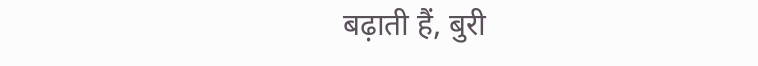बढ़ाती हैं, बुरी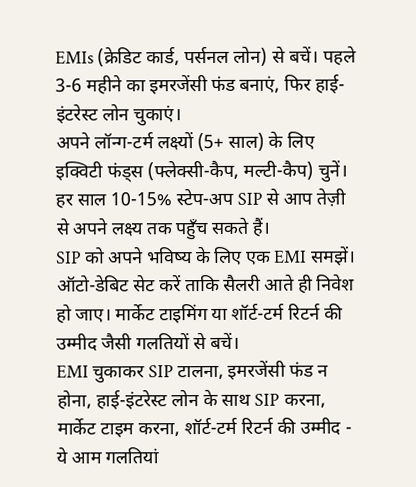EMIs (क्रेडिट कार्ड, पर्सनल लोन) से बचें। पहले 3-6 महीने का इमरजेंसी फंड बनाएं, फिर हाई-इंटरेस्ट लोन चुकाएं।
अपने लॉन्ग-टर्म लक्ष्यों (5+ साल) के लिए इक्विटी फंड्स (फ्लेक्सी-कैप, मल्टी-कैप) चुनें। हर साल 10-15% स्टेप-अप SIP से आप तेज़ी से अपने लक्ष्य तक पहुँच सकते हैं।
SIP को अपने भविष्य के लिए एक EMI समझें। ऑटो-डेबिट सेट करें ताकि सैलरी आते ही निवेश हो जाए। मार्केट टाइमिंग या शॉर्ट-टर्म रिटर्न की उम्मीद जैसी गलतियों से बचें।
EMI चुकाकर SIP टालना, इमरजेंसी फंड न होना, हाई-इंटरेस्ट लोन के साथ SIP करना, मार्केट टाइम करना, शॉर्ट-टर्म रिटर्न की उम्मीद - ये आम गलतियां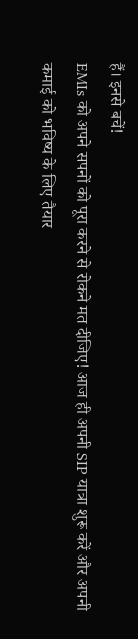हैं। इनसे बचें!
EMIs को अपने सपनों को पूरा करने से रोकने मत दीजिए! आज ही अपनी SIP यात्रा शुरू करें और अपनी कमाई को भविष्य के लिए तैयार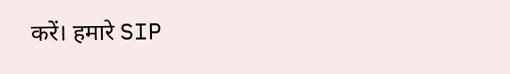करें। हमारे SIP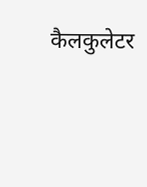कैलकुलेटर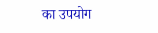का उपयोग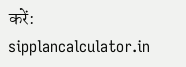करें: sipplancalculator.in